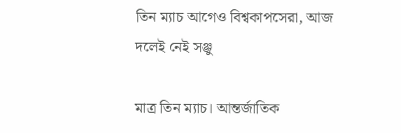তিন ম্যাচ আগেও বিশ্বকাপসেরা, আজ দলেই নেই সঞ্জু

মাত্র তিন ম্যাচ। আন্তর্জাতিক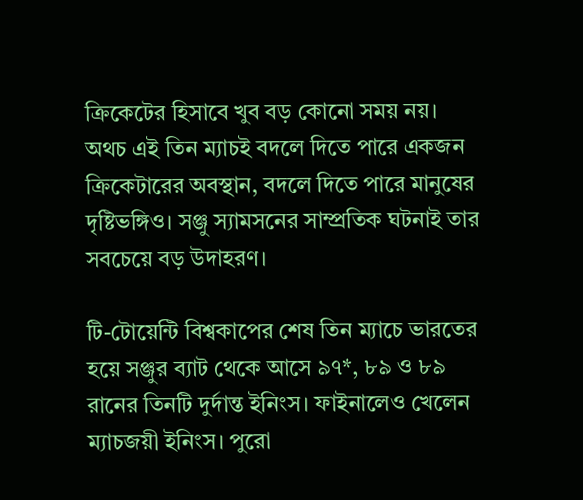ক্রিকেটের হিসাবে খুব বড় কোনো সময় নয়। অথচ এই তিন ম্যাচই বদলে দিতে পারে একজন ক্রিকেটারের অবস্থান, বদলে দিতে পারে মানুষের দৃষ্টিভঙ্গিও। সঞ্জু স্যামসনের সাম্প্রতিক ঘটনাই তার সবচেয়ে বড় উদাহরণ।

টি-টোয়েন্টি বিশ্বকাপের শেষ তিন ম্যাচে ভারতের হয়ে সঞ্জুর ব্যাট থেকে আসে ৯৭*, ৮৯ ও ৮৯ রানের তিনটি দুর্দান্ত ইনিংস। ফাইনালেও খেলেন ম্যাচজয়ী ইনিংস। পুরো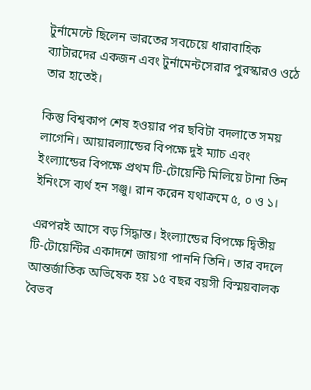টুর্নামেন্টে ছিলেন ভারতের সবচেয়ে ধারাবাহিক ব্যাটারদের একজন এবং টুর্নামেন্টসেরার পুরস্কারও ওঠে তার হাতেই।

কিন্তু বিশ্বকাপ শেষ হওয়ার পর ছবিটা বদলাতে সময় লাগেনি। আয়ারল্যান্ডের বিপক্ষে দুই ম্যাচ এবং ইংল্যান্ডের বিপক্ষে প্রথম টি-টোয়েন্টি মিলিয়ে টানা তিন ইনিংসে ব্যর্থ হন সঞ্জু। রান করেন যথাক্রমে ৫, ০ ও ১।

এরপরই আসে বড় সিদ্ধান্ত। ইংল্যান্ডের বিপক্ষে দ্বিতীয় টি-টোয়েন্টির একাদশে জায়গা পাননি তিনি। তার বদলে আন্তর্জাতিক অভিষেক হয় ১৫ বছর বয়সী বিস্ময়বালক বৈভব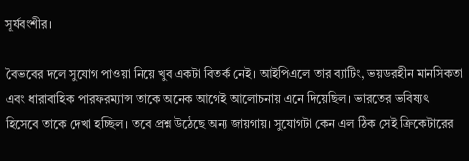সূর্যবংশীর।

বৈভবের দলে সুযোগ পাওয়া নিয়ে খুব একটা বিতর্ক নেই। আইপিএলে তার ব্যাটিং, ভয়ডরহীন মানসিকতা এবং ধারাবাহিক পারফরম্যান্স তাকে অনেক আগেই আলোচনায় এনে দিয়েছিল। ভারতের ভবিষ্যৎ হিসেবে তাকে দেখা হচ্ছিল। তবে প্রশ্ন উঠেছে অন্য জায়গায়। সুযোগটা কেন এল ঠিক সেই ক্রিকেটারের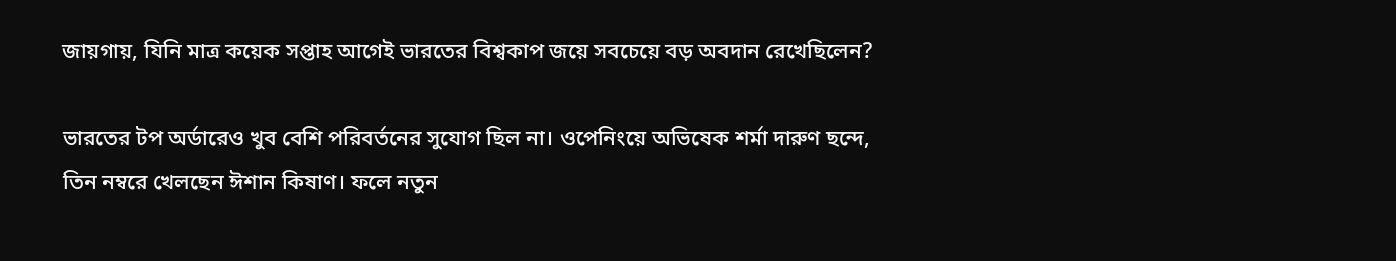জায়গায়, যিনি মাত্র কয়েক সপ্তাহ আগেই ভারতের বিশ্বকাপ জয়ে সবচেয়ে বড় অবদান রেখেছিলেন?

ভারতের টপ অর্ডারেও খুব বেশি পরিবর্তনের সুযোগ ছিল না। ওপেনিংয়ে অভিষেক শর্মা দারুণ ছন্দে, তিন নম্বরে খেলছেন ঈশান কিষাণ। ফলে নতুন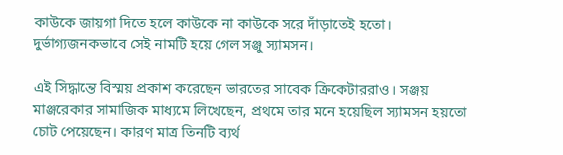কাউকে জায়গা দিতে হলে কাউকে না কাউকে সরে দাঁড়াতেই হতো। দুর্ভাগ্যজনকভাবে সেই নামটি হয়ে গেল সঞ্জু স্যামসন।

এই সিদ্ধান্তে বিস্ময় প্রকাশ করেছেন ভারতের সাবেক ক্রিকেটাররাও। সঞ্জয় মাঞ্জরেকার সামাজিক মাধ্যমে লিখেছেন, প্রথমে তার মনে হয়েছিল স্যামসন হয়তো চোট পেয়েছেন। কারণ মাত্র তিনটি ব্যর্থ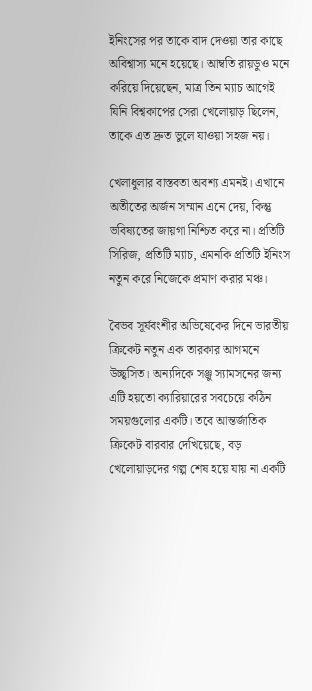ইনিংসের পর তাকে বাদ দেওয়া তার কাছে অবিশ্বাস্য মনে হয়েছে। আম্বতি রায়ডুও মনে করিয়ে দিয়েছেন, মাত্র তিন ম্যাচ আগেই যিনি বিশ্বকাপের সেরা খেলোয়াড় ছিলেন, তাকে এত দ্রুত ভুলে যাওয়া সহজ নয়।

খেলাধুলার বাস্তবতা অবশ্য এমনই। এখানে অতীতের অর্জন সম্মান এনে দেয়, কিন্তু ভবিষ্যতের জায়গা নিশ্চিত করে না। প্রতিটি সিরিজ, প্রতিটি ম্যাচ, এমনকি প্রতিটি ইনিংস নতুন করে নিজেকে প্রমাণ করার মঞ্চ।

বৈভব সূর্যবংশীর অভিষেকের দিনে ভারতীয় ক্রিকেট নতুন এক তারকার আগমনে উচ্ছ্বসিত। অন্যদিকে সঞ্জু স্যামসনের জন্য এটি হয়তো ক্যারিয়ারের সবচেয়ে কঠিন সময়গুলোর একটি। তবে আন্তর্জাতিক ক্রিকেট বারবার দেখিয়েছে, বড় খেলোয়াড়দের গল্প শেষ হয়ে যায় না একটি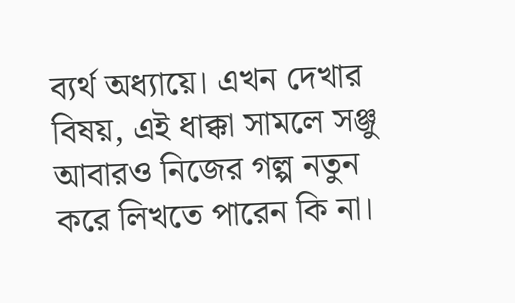ব্যর্থ অধ্যায়ে। এখন দেখার বিষয়, এই ধাক্কা সামলে সঞ্জু আবারও নিজের গল্প নতুন করে লিখতে পারেন কি না।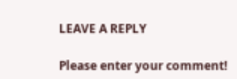LEAVE A REPLY

Please enter your comment!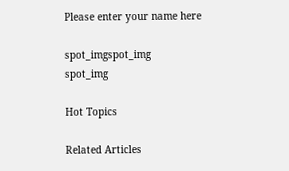Please enter your name here

spot_imgspot_img
spot_img

Hot Topics

Related Articles